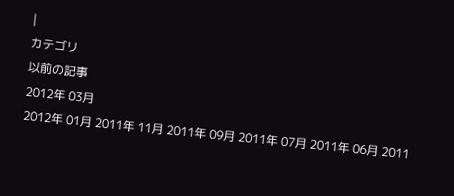|
カテゴリ
以前の記事
2012年 03月
2012年 01月 2011年 11月 2011年 09月 2011年 07月 2011年 06月 2011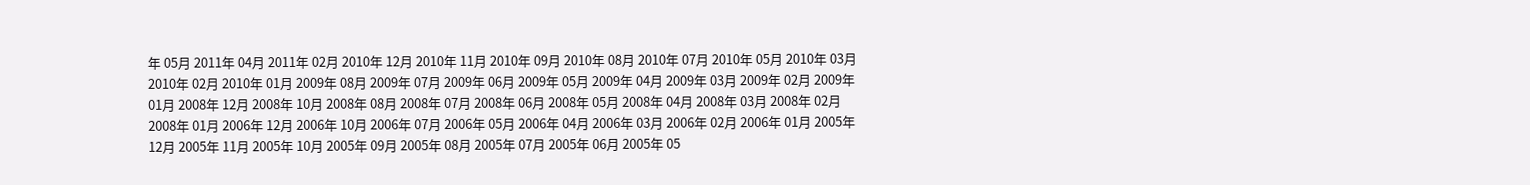年 05月 2011年 04月 2011年 02月 2010年 12月 2010年 11月 2010年 09月 2010年 08月 2010年 07月 2010年 05月 2010年 03月 2010年 02月 2010年 01月 2009年 08月 2009年 07月 2009年 06月 2009年 05月 2009年 04月 2009年 03月 2009年 02月 2009年 01月 2008年 12月 2008年 10月 2008年 08月 2008年 07月 2008年 06月 2008年 05月 2008年 04月 2008年 03月 2008年 02月 2008年 01月 2006年 12月 2006年 10月 2006年 07月 2006年 05月 2006年 04月 2006年 03月 2006年 02月 2006年 01月 2005年 12月 2005年 11月 2005年 10月 2005年 09月 2005年 08月 2005年 07月 2005年 06月 2005年 05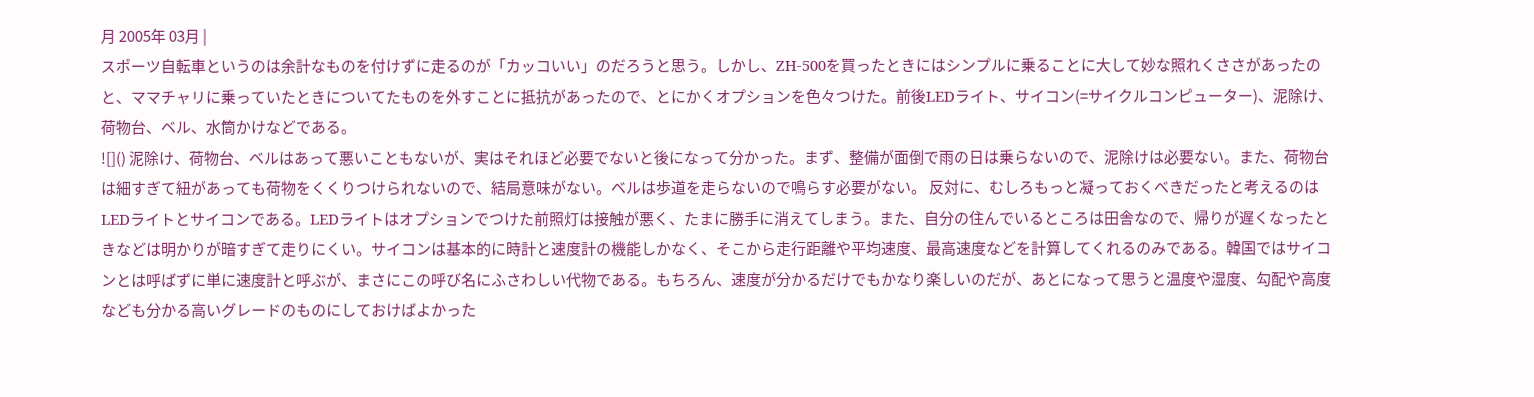月 2005年 03月 |
スポーツ自転車というのは余計なものを付けずに走るのが「カッコいい」のだろうと思う。しかし、ZH-500を買ったときにはシンプルに乗ることに大して妙な照れくささがあったのと、ママチャリに乗っていたときについてたものを外すことに抵抗があったので、とにかくオプションを色々つけた。前後LEDライト、サイコン(=サイクルコンピューター)、泥除け、荷物台、ベル、水筒かけなどである。
![]() 泥除け、荷物台、ベルはあって悪いこともないが、実はそれほど必要でないと後になって分かった。まず、整備が面倒で雨の日は乗らないので、泥除けは必要ない。また、荷物台は細すぎて紐があっても荷物をくくりつけられないので、結局意味がない。ベルは歩道を走らないので鳴らす必要がない。 反対に、むしろもっと凝っておくべきだったと考えるのはLEDライトとサイコンである。LEDライトはオプションでつけた前照灯は接触が悪く、たまに勝手に消えてしまう。また、自分の住んでいるところは田舎なので、帰りが遅くなったときなどは明かりが暗すぎて走りにくい。サイコンは基本的に時計と速度計の機能しかなく、そこから走行距離や平均速度、最高速度などを計算してくれるのみである。韓国ではサイコンとは呼ばずに単に速度計と呼ぶが、まさにこの呼び名にふさわしい代物である。もちろん、速度が分かるだけでもかなり楽しいのだが、あとになって思うと温度や湿度、勾配や高度なども分かる高いグレードのものにしておけばよかった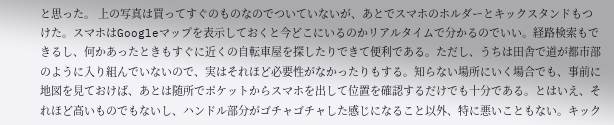と思った。 上の写真は買ってすぐのものなのでついていないが、あとでスマホのホルダーとキックスタンドもつけた。スマホはGoogleマップを表示しておくと今どこにいるのかリアルタイムで分かるのでいい。経路検索もできるし、何かあったときもすぐに近くの自転車屋を探したりできて便利である。ただし、うちは田舎で道が都市部のように入り組んでいないので、実はそれほど必要性がなかったりもする。知らない場所にいく場合でも、事前に地図を見ておけば、あとは随所でポケットからスマホを出して位置を確認するだけでも十分である。とはいえ、それほど高いものでもないし、ハンドル部分がゴチャゴチャした感じになること以外、特に悪いこともない。キック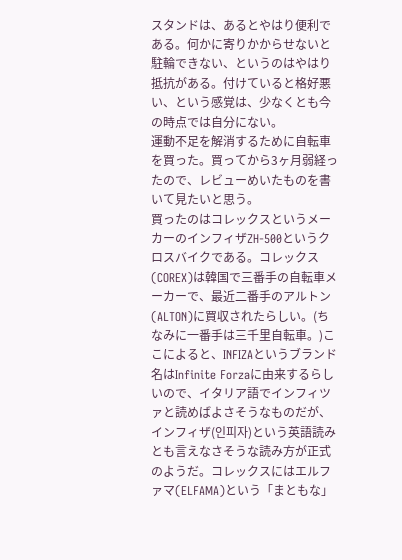スタンドは、あるとやはり便利である。何かに寄りかからせないと駐輪できない、というのはやはり抵抗がある。付けていると格好悪い、という感覚は、少なくとも今の時点では自分にない。
運動不足を解消するために自転車を買った。買ってから3ヶ月弱経ったので、レビューめいたものを書いて見たいと思う。
買ったのはコレックスというメーカーのインフィザZH-500というクロスバイクである。コレックス(COREX)は韓国で三番手の自転車メーカーで、最近二番手のアルトン(ALTON)に買収されたらしい。(ちなみに一番手は三千里自転車。)ここによると、INFIZAというブランド名はInfinite Forzaに由来するらしいので、イタリア語でインフィツァと読めばよさそうなものだが、インフィザ(인피자)という英語読みとも言えなさそうな読み方が正式のようだ。コレックスにはエルファマ(ELFAMA)という「まともな」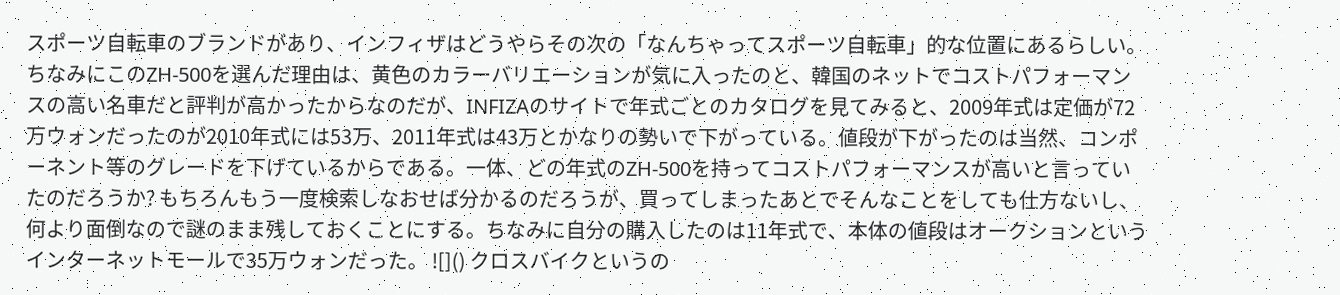スポーツ自転車のブランドがあり、インフィザはどうやらその次の「なんちゃってスポーツ自転車」的な位置にあるらしい。 ちなみにこのZH-500を選んだ理由は、黄色のカラーバリエーションが気に入ったのと、韓国のネットでコストパフォーマンスの高い名車だと評判が高かったからなのだが、INFIZAのサイトで年式ごとのカタログを見てみると、2009年式は定価が72万ウォンだったのが2010年式には53万、2011年式は43万とかなりの勢いで下がっている。値段が下がったのは当然、コンポーネント等のグレードを下げているからである。一体、どの年式のZH-500を持ってコストパフォーマンスが高いと言っていたのだろうか? もちろんもう一度検索しなおせば分かるのだろうが、買ってしまったあとでそんなことをしても仕方ないし、何より面倒なので謎のまま残しておくことにする。ちなみに自分の購入したのは11年式で、本体の値段はオークションというインターネットモールで35万ウォンだった。 ![]() クロスバイクというの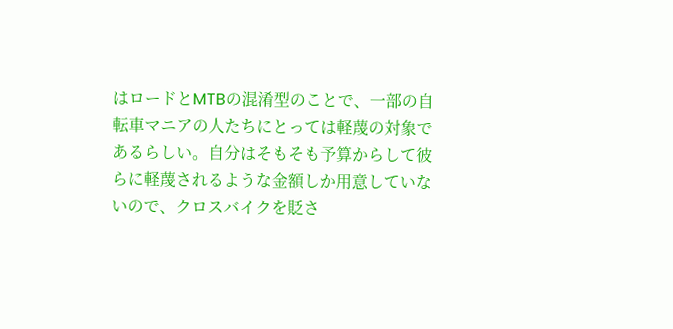はロードとMTBの混淆型のことで、一部の自転車マニアの人たちにとっては軽蔑の対象であるらしい。自分はそもそも予算からして彼らに軽蔑されるような金額しか用意していないので、クロスバイクを貶さ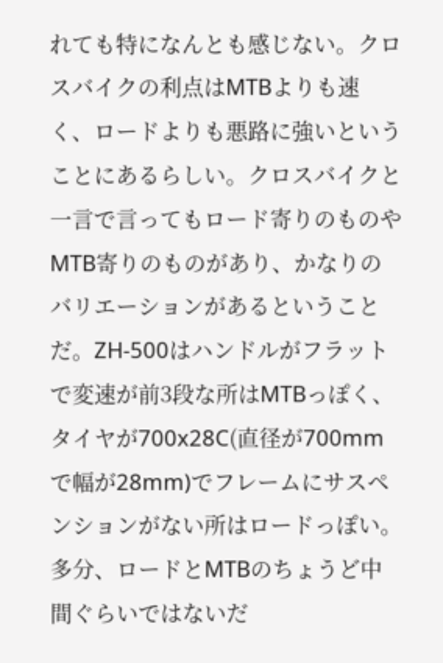れても特になんとも感じない。クロスバイクの利点はMTBよりも速く、ロードよりも悪路に強いということにあるらしい。クロスバイクと一言で言ってもロード寄りのものやMTB寄りのものがあり、かなりのバリエーションがあるということだ。ZH-500はハンドルがフラットで変速が前3段な所はMTBっぽく、タイヤが700x28C(直径が700mmで幅が28mm)でフレームにサスペンションがない所はロードっぽい。多分、ロードとMTBのちょうど中間ぐらいではないだ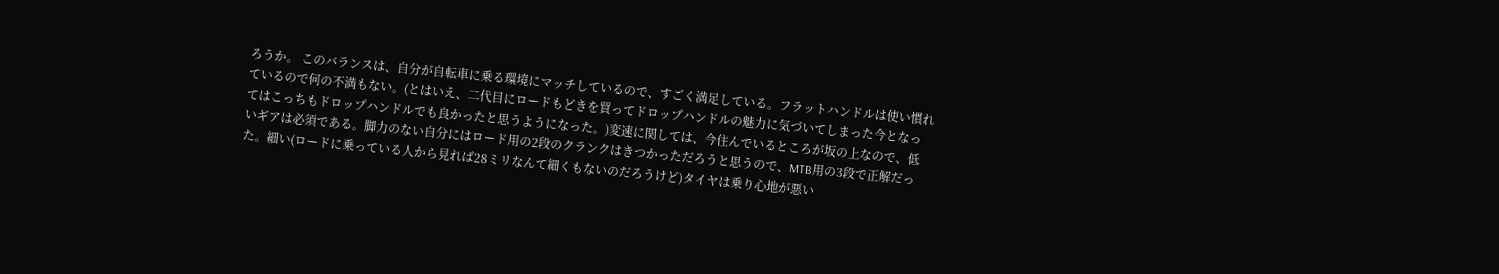ろうか。 このバランスは、自分が自転車に乗る環境にマッチしているので、すごく満足している。フラットハンドルは使い慣れているので何の不満もない。(とはいえ、二代目にロードもどきを買ってドロップハンドルの魅力に気づいてしまった今となってはこっちもドロップハンドルでも良かったと思うようになった。)変速に関しては、今住んでいるところが坂の上なので、低いギアは必須である。脚力のない自分にはロード用の2段のクランクはきつかっただろうと思うので、MTB用の3段で正解だった。細い(ロードに乗っている人から見れば28ミリなんて細くもないのだろうけど)タイヤは乗り心地が悪い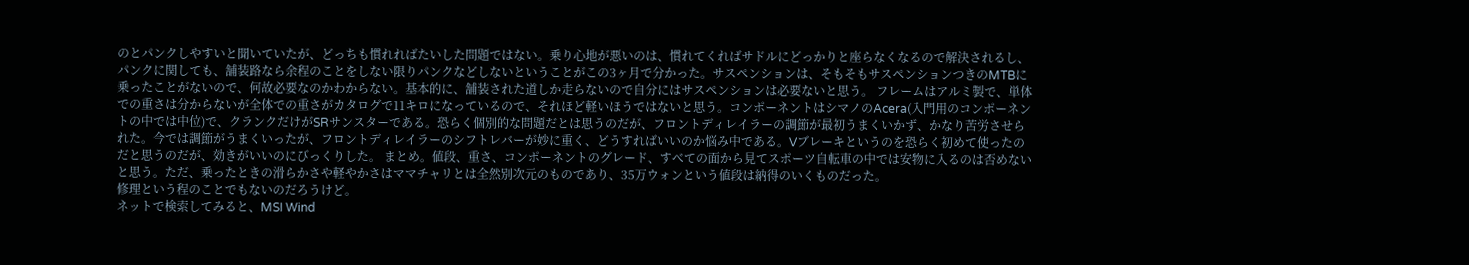のとパンクしやすいと聞いていたが、どっちも慣れればたいした問題ではない。乗り心地が悪いのは、慣れてくればサドルにどっかりと座らなくなるので解決されるし、パンクに関しても、舗装路なら余程のことをしない限りパンクなどしないということがこの3ヶ月で分かった。サスペンションは、そもそもサスペンションつきのMTBに乗ったことがないので、何故必要なのかわからない。基本的に、舗装された道しか走らないので自分にはサスペンションは必要ないと思う。 フレームはアルミ製で、単体での重さは分からないが全体での重さがカタログで11キロになっているので、それほど軽いほうではないと思う。コンポーネントはシマノのAcera(入門用のコンポーネントの中では中位)で、クランクだけがSRサンスターである。恐らく個別的な問題だとは思うのだが、フロントディレイラーの調節が最初うまくいかず、かなり苦労させられた。今では調節がうまくいったが、フロントディレイラーのシフトレバーが妙に重く、どうすればいいのか悩み中である。Vブレーキというのを恐らく初めて使ったのだと思うのだが、効きがいいのにびっくりした。 まとめ。値段、重さ、コンポーネントのグレード、すべての面から見てスポーツ自転車の中では安物に入るのは否めないと思う。ただ、乗ったときの滑らかさや軽やかさはママチャリとは全然別次元のものであり、35万ウォンという値段は納得のいくものだった。
修理という程のことでもないのだろうけど。
ネットで検索してみると、MSI Wind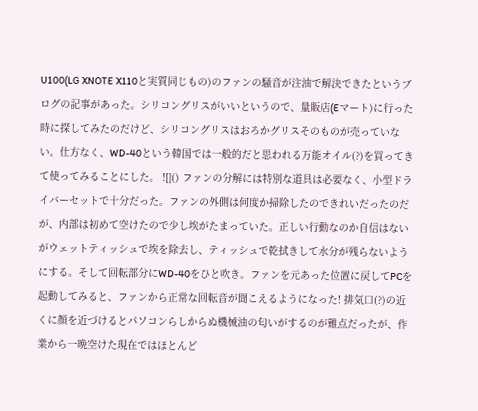U100(LG XNOTE X110と実質同じもの)のファンの騒音が注油で解決できたというブログの記事があった。シリコングリスがいいというので、量販店(Eマート)に行った時に探してみたのだけど、シリコングリスはおろかグリスそのものが売っていない。仕方なく、WD-40という韓国では一般的だと思われる万能オイル(?)を買ってきて使ってみることにした。 ![]() ファンの分解には特別な道具は必要なく、小型ドライバーセットで十分だった。ファンの外側は何度か掃除したのできれいだったのだが、内部は初めて空けたので少し埃がたまっていた。正しい行動なのか自信はないがウェットティッシュで埃を除去し、ティッシュで乾拭きして水分が残らないようにする。そして回転部分にWD-40をひと吹き。ファンを元あった位置に戻してPCを起動してみると、ファンから正常な回転音が聞こえるようになった! 排気口(?)の近くに顔を近づけるとパソコンらしからぬ機械油の匂いがするのが難点だったが、作業から一晩空けた現在ではほとんど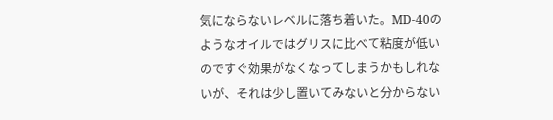気にならないレベルに落ち着いた。MD-40のようなオイルではグリスに比べて粘度が低いのですぐ効果がなくなってしまうかもしれないが、それは少し置いてみないと分からない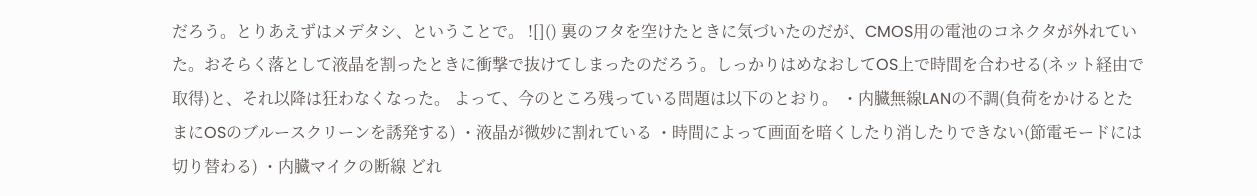だろう。とりあえずはメデタシ、ということで。 ![]() 裏のフタを空けたときに気づいたのだが、CMOS用の電池のコネクタが外れていた。おそらく落として液晶を割ったときに衝撃で抜けてしまったのだろう。しっかりはめなおしてOS上で時間を合わせる(ネット経由で取得)と、それ以降は狂わなくなった。 よって、今のところ残っている問題は以下のとおり。 ・内臓無線LANの不調(負荷をかけるとたまにOSのブルースクリーンを誘発する) ・液晶が微妙に割れている ・時間によって画面を暗くしたり消したりできない(節電モードには切り替わる) ・内臓マイクの断線 どれ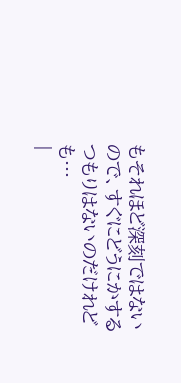もそれほど深刻ではないので、すぐにどうにかするつもりはないのだけれども…
|